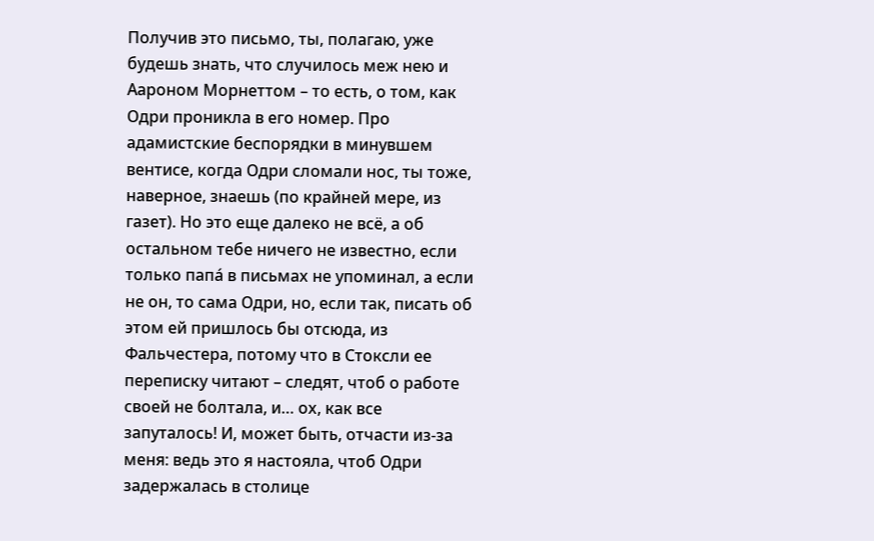Получив это письмо, ты, полагаю, уже будешь знать, что случилось меж нею и Аароном Морнеттом – то есть, о том, как Одри проникла в его номер. Про адамистские беспорядки в минувшем вентисе, когда Одри сломали нос, ты тоже, наверное, знаешь (по крайней мере, из газет). Но это еще далеко не всё, а об остальном тебе ничего не известно, если только папá в письмах не упоминал, а если не он, то сама Одри, но, если так, писать об этом ей пришлось бы отсюда, из Фальчестера, потому что в Стоксли ее переписку читают – следят, чтоб о работе своей не болтала, и… ох, как все запуталось! И, может быть, отчасти из-за меня: ведь это я настояла, чтоб Одри задержалась в столице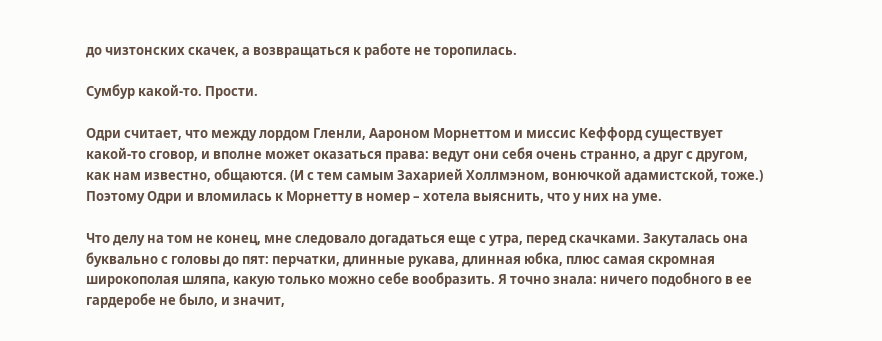до чизтонских скачек, а возвращаться к работе не торопилась.

Сумбур какой-то. Прости.

Одри считает, что между лордом Гленли, Аароном Морнеттом и миссис Кеффорд существует какой-то сговор, и вполне может оказаться права: ведут они себя очень странно, а друг с другом, как нам известно, общаются. (И с тем самым Захарией Холлмэном, вонючкой адамистской, тоже.) Поэтому Одри и вломилась к Морнетту в номер – хотела выяснить, что у них на уме.

Что делу на том не конец, мне следовало догадаться еще с утра, перед скачками. Закуталась она буквально с головы до пят: перчатки, длинные рукава, длинная юбка, плюс самая скромная широкополая шляпа, какую только можно себе вообразить. Я точно знала: ничего подобного в ее гардеробе не было, и значит,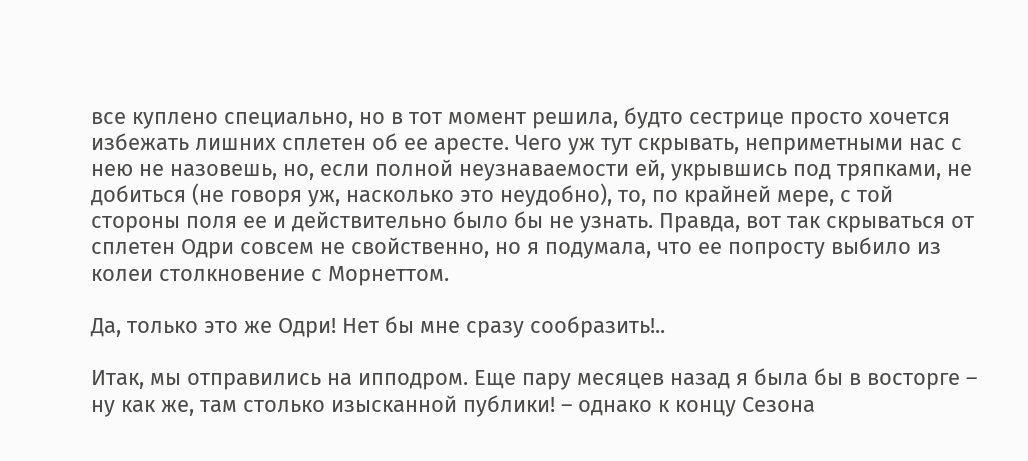все куплено специально, но в тот момент решила, будто сестрице просто хочется избежать лишних сплетен об ее аресте. Чего уж тут скрывать, неприметными нас с нею не назовешь, но, если полной неузнаваемости ей, укрывшись под тряпками, не добиться (не говоря уж, насколько это неудобно), то, по крайней мере, с той стороны поля ее и действительно было бы не узнать. Правда, вот так скрываться от сплетен Одри совсем не свойственно, но я подумала, что ее попросту выбило из колеи столкновение с Морнеттом.

Да, только это же Одри! Нет бы мне сразу сообразить!..

Итак, мы отправились на ипподром. Еще пару месяцев назад я была бы в восторге – ну как же, там столько изысканной публики! – однако к концу Сезона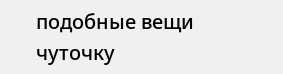подобные вещи чуточку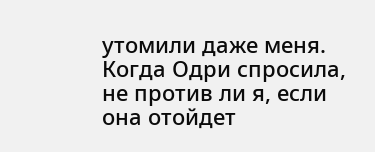утомили даже меня. Когда Одри спросила, не против ли я, если она отойдет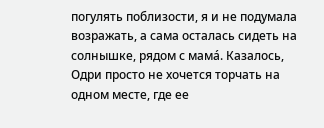погулять поблизости, я и не подумала возражать, а сама осталась сидеть на солнышке, рядом с мамá. Казалось, Одри просто не хочется торчать на одном месте, где ее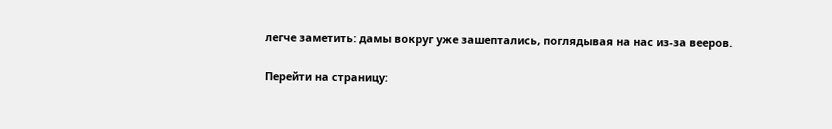легче заметить: дамы вокруг уже зашептались, поглядывая на нас из-за вееров.

Перейти на страницу: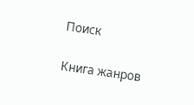Поиск

Книга жанров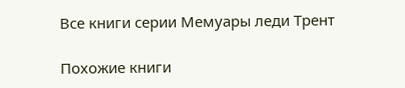Все книги серии Мемуары леди Трент

Похожие книги